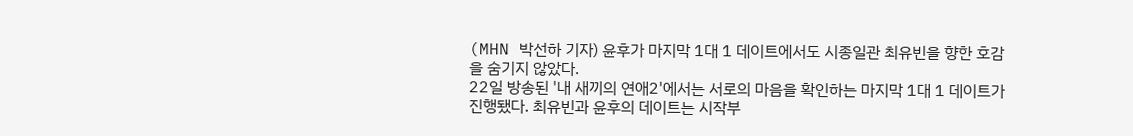(MHN 박선하 기자) 윤후가 마지막 1대 1 데이트에서도 시종일관 최유빈을 향한 호감을 숨기지 않았다.
22일 방송된 '내 새끼의 연애2'에서는 서로의 마음을 확인하는 마지막 1대 1 데이트가 진행됐다. 최유빈과 윤후의 데이트는 시작부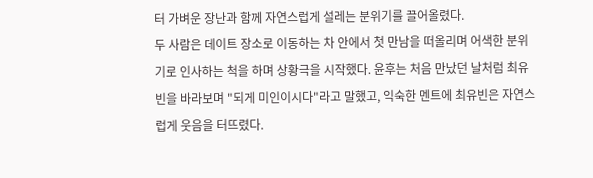터 가벼운 장난과 함께 자연스럽게 설레는 분위기를 끌어올렸다.
두 사람은 데이트 장소로 이동하는 차 안에서 첫 만남을 떠올리며 어색한 분위기로 인사하는 척을 하며 상황극을 시작했다. 윤후는 처음 만났던 날처럼 최유빈을 바라보며 "되게 미인이시다"라고 말했고, 익숙한 멘트에 최유빈은 자연스럽게 웃음을 터뜨렸다.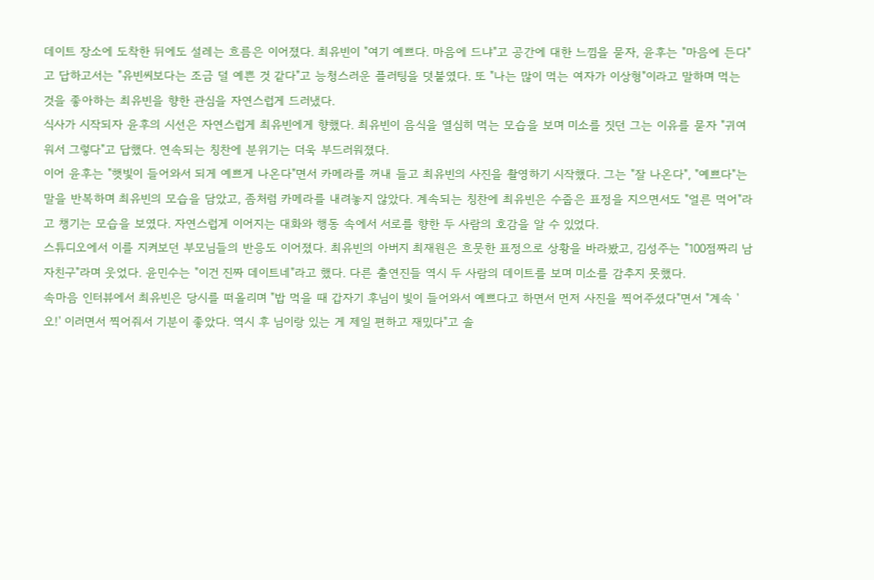데이트 장소에 도착한 뒤에도 설레는 흐름은 이어졌다. 최유빈이 "여기 예쁘다. 마음에 드냐"고 공간에 대한 느낌을 묻자, 윤후는 "마음에 든다"고 답하고서는 "유빈씨보다는 조금 덜 예쁜 것 같다"고 능청스러운 플러팅을 덧붙였다. 또 "나는 많이 먹는 여자가 이상형"이라고 말하며 먹는 것을 좋아하는 최유빈을 향한 관심을 자연스럽게 드러냈다.
식사가 시작되자 윤후의 시선은 자연스럽게 최유빈에게 향했다. 최유빈이 음식을 열심히 먹는 모습을 보며 미소를 짓던 그는 이유를 묻자 "귀여워서 그렇다"고 답했다. 연속되는 칭찬에 분위기는 더욱 부드러워졌다.
이어 윤후는 "햇빛이 들어와서 되게 예쁘게 나온다"면서 카메라를 꺼내 들고 최유빈의 사진을 촬영하기 시작했다. 그는 "잘 나온다", "예쁘다"는 말을 반복하며 최유빈의 모습을 담았고, 좀처럼 카메라를 내려놓지 않았다. 계속되는 칭찬에 최유빈은 수줍은 표정을 지으면서도 "얼른 먹어"라고 챙기는 모습을 보였다. 자연스럽게 이어지는 대화와 행동 속에서 서로를 향한 두 사람의 호감을 알 수 있었다.
스튜디오에서 이를 지켜보던 부모님들의 반응도 이어졌다. 최유빈의 아버지 최재원은 흐뭇한 표정으로 상황을 바라봤고, 김성주는 "100점짜리 남자친구"라며 웃었다. 윤민수는 "이건 진짜 데이트네"라고 했다. 다른 출연진들 역시 두 사람의 데이트를 보며 미소를 감추지 못했다.
속마음 인터뷰에서 최유빈은 당시를 떠올리며 "밥 먹을 때 갑자기 후님이 빛이 들어와서 예쁘다고 하면서 먼저 사진을 찍어주셨다"면서 "계속 '오!' 이러면서 찍어줘서 기분이 좋았다. 역시 후 님이랑 있는 게 제일 편하고 재밌다"고 솔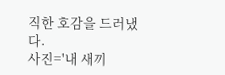직한 호감을 드러냈다.
사진='내 새끼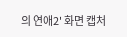의 연애2' 화면 캡처